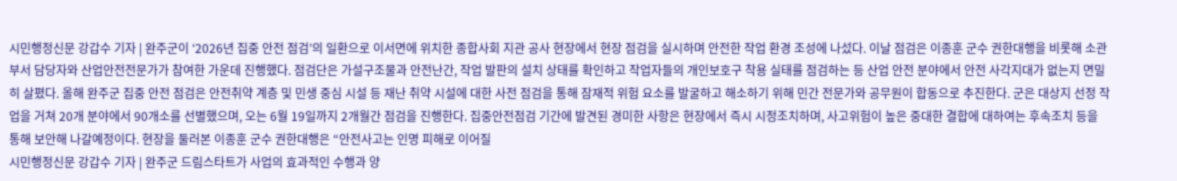시민행정신문 강갑수 기자 | 완주군이 ‘2026년 집중 안전 점검’의 일환으로 이서면에 위치한 종합사회 지관 공사 현장에서 현장 점검을 실시하며 안전한 작업 환경 조성에 나섰다. 이날 점검은 이종훈 군수 권한대행을 비롯해 소관 부서 담당자와 산업안전전문가가 참여한 가운데 진행했다. 점검단은 가설구조물과 안전난간, 작업 발판의 설치 상태를 확인하고 작업자들의 개인보호구 착용 실태를 점검하는 등 산업 안전 분야에서 안전 사각지대가 없는지 면밀히 살폈다. 올해 완주군 집중 안전 점검은 안전취약 계층 및 민생 중심 시설 등 재난 취약 시설에 대한 사전 점검을 통해 잠재적 위험 요소를 발굴하고 해소하기 위해 민간 전문가와 공무원이 합동으로 추진한다. 군은 대상지 선정 작업을 거쳐 20개 분야에서 90개소를 선별했으며, 오는 6월 19일까지 2개월간 점검을 진행한다. 집중안전점검 기간에 발견된 경미한 사항은 현장에서 즉시 시정조치하며, 사고위험이 높은 중대한 결합에 대하여는 후속조치 등을 통해 보안해 나갈예정이다. 현장을 둘러본 이종훈 군수 권한대행은 “안전사고는 인명 피해로 이어질
시민행정신문 강갑수 기자 | 완주군 드림스타트가 사업의 효과적인 수행과 양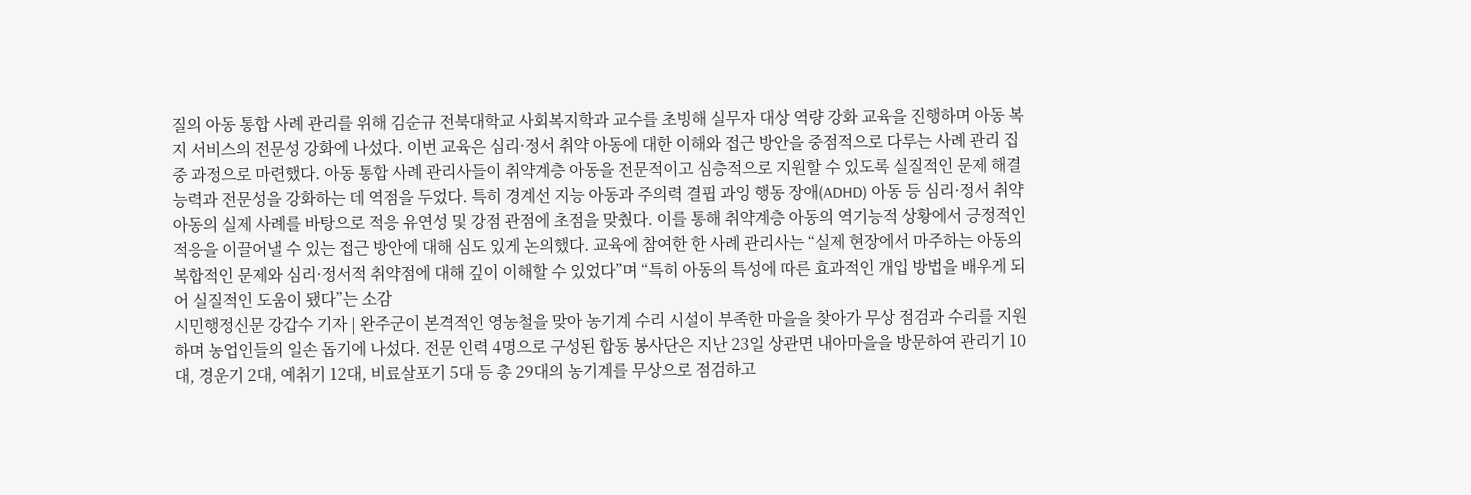질의 아동 통합 사례 관리를 위해 김순규 전북대학교 사회복지학과 교수를 초빙해 실무자 대상 역량 강화 교육을 진행하며 아동 복지 서비스의 전문성 강화에 나섰다. 이번 교육은 심리·정서 취약 아동에 대한 이해와 접근 방안을 중점적으로 다루는 사례 관리 집중 과정으로 마련했다. 아동 통합 사례 관리사들이 취약계층 아동을 전문적이고 심층적으로 지원할 수 있도록 실질적인 문제 해결 능력과 전문성을 강화하는 데 역점을 두었다. 특히 경계선 지능 아동과 주의력 결핍 과잉 행동 장애(ADHD) 아동 등 심리·정서 취약 아동의 실제 사례를 바탕으로 적응 유연성 및 강점 관점에 초점을 맞췄다. 이를 통해 취약계층 아동의 역기능적 상황에서 긍정적인 적응을 이끌어낼 수 있는 접근 방안에 대해 심도 있게 논의했다. 교육에 참여한 한 사례 관리사는 “실제 현장에서 마주하는 아동의 복합적인 문제와 심리·정서적 취약점에 대해 깊이 이해할 수 있었다”며 “특히 아동의 특성에 따른 효과적인 개입 방법을 배우게 되어 실질적인 도움이 됐다”는 소감
시민행정신문 강갑수 기자 | 완주군이 본격적인 영농철을 맞아 농기계 수리 시설이 부족한 마을을 찾아가 무상 점검과 수리를 지원하며 농업인들의 일손 돕기에 나섰다. 전문 인력 4명으로 구성된 합동 봉사단은 지난 23일 상관면 내아마을을 방문하여 관리기 10대, 경운기 2대, 예취기 12대, 비료살포기 5대 등 총 29대의 농기계를 무상으로 점검하고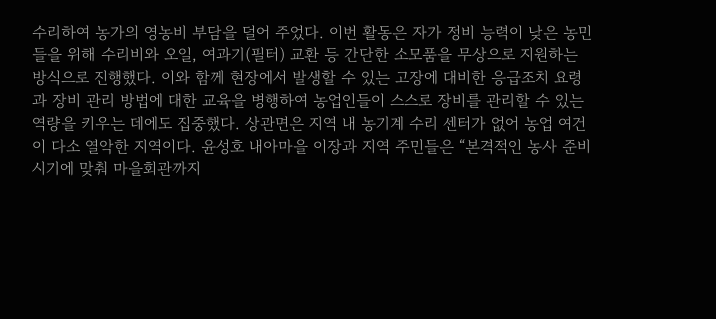수리하여 농가의 영농비 부담을 덜어 주었다. 이번 활동은 자가 정비 능력이 낮은 농민들을 위해 수리비와 오일, 여과기(필터) 교환 등 간단한 소모품을 무상으로 지원하는 방식으로 진행했다. 이와 함께 현장에서 발생할 수 있는 고장에 대비한 응급조치 요령과 장비 관리 방법에 대한 교육을 병행하여 농업인들이 스스로 장비를 관리할 수 있는 역량을 키우는 데에도 집중했다. 상관면은 지역 내 농기계 수리 센터가 없어 농업 여건이 다소 열악한 지역이다. 윤성호 내아마을 이장과 지역 주민들은 “본격적인 농사 준비 시기에 맞춰 마을회관까지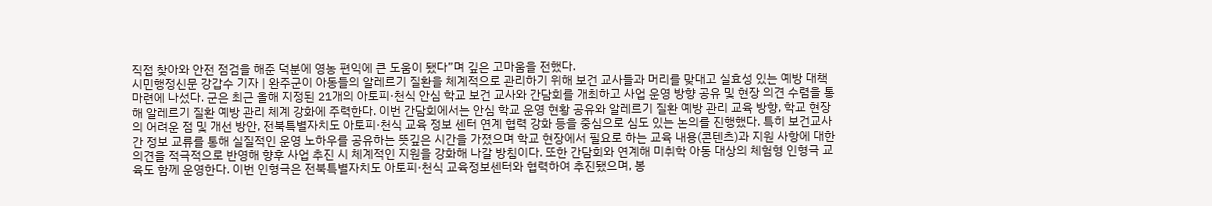직접 찾아와 안전 점검을 해준 덕분에 영농 편익에 큰 도움이 됐다”며 깊은 고마움을 전했다.
시민행정신문 강갑수 기자 | 완주군이 아동들의 알레르기 질환을 체계적으로 관리하기 위해 보건 교사들과 머리를 맞대고 실효성 있는 예방 대책 마련에 나섰다. 군은 최근 올해 지정된 21개의 아토피·천식 안심 학교 보건 교사와 간담회를 개최하고 사업 운영 방향 공유 및 현장 의견 수렴을 통해 알레르기 질환 예방 관리 체계 강화에 주력한다. 이번 간담회에서는 안심 학교 운영 현황 공유와 알레르기 질환 예방 관리 교육 방향, 학교 현장의 어려운 점 및 개선 방안, 전북특별자치도 아토피·천식 교육 정보 센터 연계 협력 강화 등을 중심으로 심도 있는 논의를 진행했다. 특히 보건교사 간 정보 교류를 통해 실질적인 운영 노하우를 공유하는 뜻깊은 시간을 가졌으며 학교 현장에서 필요로 하는 교육 내용(콘텐츠)과 지원 사항에 대한 의견을 적극적으로 반영해 향후 사업 추진 시 체계적인 지원을 강화해 나갈 방침이다. 또한 간담회와 연계해 미취학 아동 대상의 체험형 인형극 교육도 함께 운영한다. 이번 인형극은 전북특별자치도 아토피·천식 교육정보센터와 협력하여 추진됐으며, 봉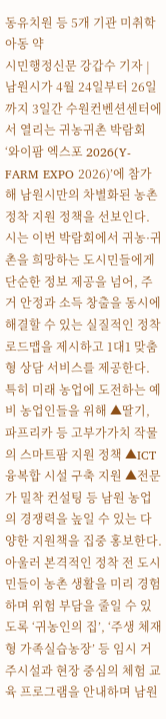동유치원 등 5개 기관 미취학 아동 약
시민행정신문 강갑수 기자 | 남원시가 4월 24일부터 26일까지 3일간 수원컨벤션센터에서 열리는 귀농귀촌 박람회 ‘와이팜 엑스포 2026(Y-FARM EXPO 2026)’에 참가해 남원시만의 차별화된 농촌 정착 지원 정책을 선보인다. 시는 이번 박람회에서 귀농·귀촌을 희망하는 도시민들에게 단순한 정보 제공을 넘어, 주거 안정과 소득 창출을 동시에 해결할 수 있는 실질적인 정착 로드맵을 제시하고 1대1 맞춤형 상담 서비스를 제공한다. 특히 미래 농업에 도전하는 예비 농업인들을 위해 ▲딸기, 파프리카 등 고부가가치 작물의 스마트팜 지원 정책 ▲ICT 융복합 시설 구축 지원 ▲전문가 밀착 컨설팅 등 남원 농업의 경쟁력을 높일 수 있는 다양한 지원책을 집중 홍보한다. 아울러 본격적인 정착 전 도시민들이 농촌 생활을 미리 경험하며 위험 부담을 줄일 수 있도록 ‘귀농인의 집’, ‘주생 체재형 가족실습농장’ 등 임시 거주시설과 현장 중심의 체험 교육 프로그램을 안내하며 남원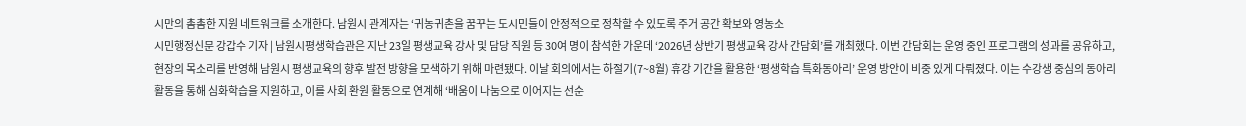시만의 촘촘한 지원 네트워크를 소개한다. 남원시 관계자는 ‘귀농귀촌을 꿈꾸는 도시민들이 안정적으로 정착할 수 있도록 주거 공간 확보와 영농소
시민행정신문 강갑수 기자 | 남원시평생학습관은 지난 23일 평생교육 강사 및 담당 직원 등 30여 명이 참석한 가운데 ‘2026년 상반기 평생교육 강사 간담회’를 개최했다. 이번 간담회는 운영 중인 프로그램의 성과를 공유하고, 현장의 목소리를 반영해 남원시 평생교육의 향후 발전 방향을 모색하기 위해 마련됐다. 이날 회의에서는 하절기(7~8월) 휴강 기간을 활용한 ‘평생학습 특화동아리’ 운영 방안이 비중 있게 다뤄졌다. 이는 수강생 중심의 동아리 활동을 통해 심화학습을 지원하고, 이를 사회 환원 활동으로 연계해 ‘배움이 나눔으로 이어지는 선순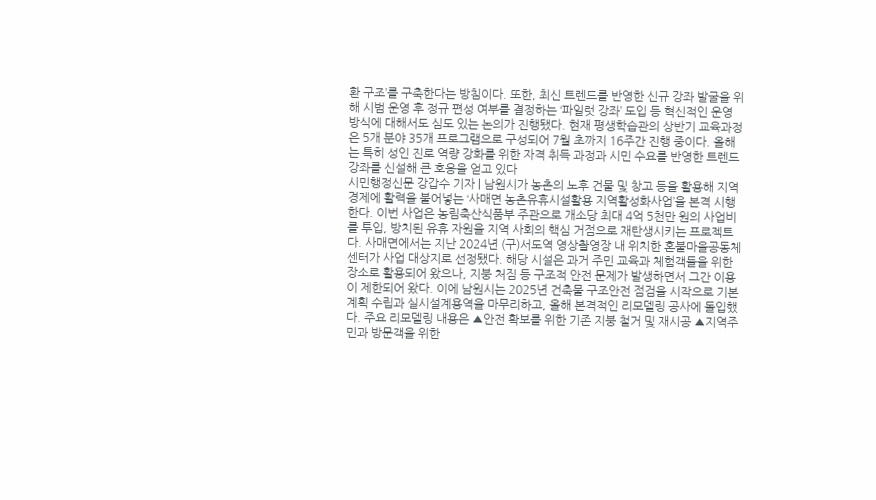환 구조’를 구축한다는 방침이다. 또한, 최신 트렌드를 반영한 신규 강좌 발굴을 위해 시범 운영 후 정규 편성 여부를 결정하는 ‘파일럿 강좌’ 도입 등 혁신적인 운영 방식에 대해서도 심도 있는 논의가 진행됐다. 현재 평생학습관의 상반기 교육과정은 5개 분야 35개 프로그램으로 구성되어 7월 초까지 16주간 진행 중이다. 올해는 특히 성인 진로 역량 강화를 위한 자격 취득 과정과 시민 수요를 반영한 트렌드 강좌를 신설해 큰 호응을 얻고 있다
시민행정신문 강갑수 기자 | 남원시가 농촌의 노후 건물 및 창고 등을 활용해 지역 경제에 활력을 불어넣는 ‘사매면 농촌유휴시설활용 지역활성화사업’을 본격 시행한다. 이번 사업은 농림축산식품부 주관으로 개소당 최대 4억 5천만 원의 사업비를 투입, 방치된 유휴 자원을 지역 사회의 핵심 거점으로 재탄생시키는 프로젝트다. 사매면에서는 지난 2024년 (구)서도역 영상촬영장 내 위치한 혼불마을공동체센터가 사업 대상지로 선정됐다. 해당 시설은 과거 주민 교육과 체험객들을 위한 장소로 활용되어 왔으나, 지붕 처짐 등 구조적 안전 문제가 발생하면서 그간 이용이 제한되어 왔다. 이에 남원시는 2025년 건축물 구조안전 점검을 시작으로 기본계획 수립과 실시설계용역을 마무리하고, 올해 본격적인 리모델링 공사에 돌입했다. 주요 리모델링 내용은 ▲안전 확보를 위한 기존 지붕 철거 및 재시공 ▲지역주민과 방문객을 위한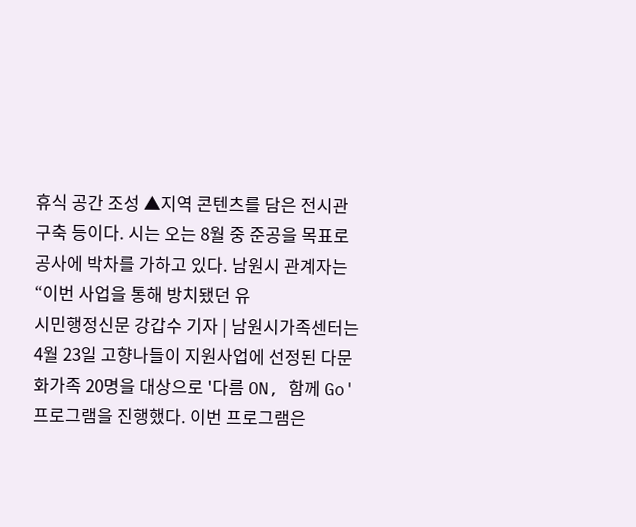휴식 공간 조성 ▲지역 콘텐츠를 담은 전시관 구축 등이다. 시는 오는 8월 중 준공을 목표로 공사에 박차를 가하고 있다. 남원시 관계자는 “이번 사업을 통해 방치됐던 유
시민행정신문 강갑수 기자 | 남원시가족센터는 4월 23일 고향나들이 지원사업에 선정된 다문화가족 20명을 대상으로 '다름 ON, 함께 Go' 프로그램을 진행했다. 이번 프로그램은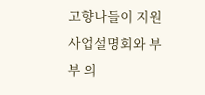고향나들이 지원 사업설명회와 부부 의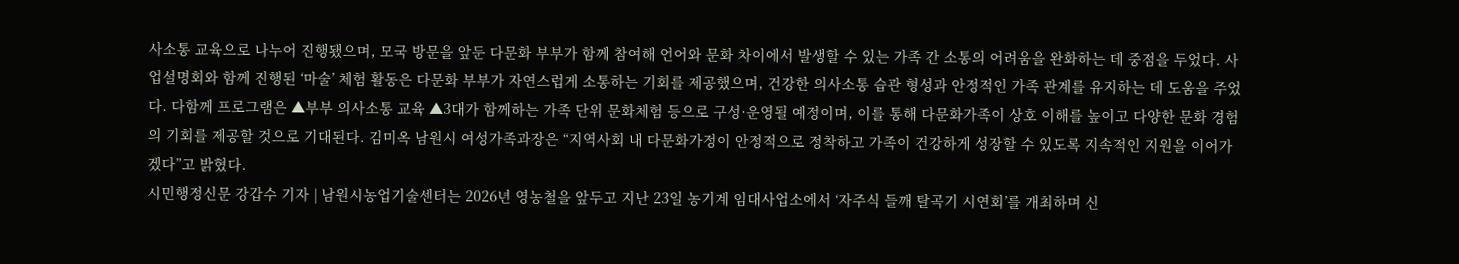사소통 교육으로 나누어 진행됐으며, 모국 방문을 앞둔 다문화 부부가 함께 참여해 언어와 문화 차이에서 발생할 수 있는 가족 간 소통의 어려움을 완화하는 데 중점을 두었다. 사업설명회와 함께 진행된 ‘마술’ 체험 활동은 다문화 부부가 자연스럽게 소통하는 기회를 제공했으며, 건강한 의사소통 습관 형성과 안정적인 가족 관계를 유지하는 데 도움을 주었다. 다함께 프로그램은 ▲부부 의사소통 교육 ▲3대가 함께하는 가족 단위 문화체험 등으로 구성·운영될 예정이며, 이를 통해 다문화가족이 상호 이해를 높이고 다양한 문화 경험의 기회를 제공할 것으로 기대된다. 김미옥 남원시 여성가족과장은 “지역사회 내 다문화가정이 안정적으로 정착하고 가족이 건강하게 성장할 수 있도록 지속적인 지원을 이어가겠다”고 밝혔다.
시민행정신문 강갑수 기자 | 남원시농업기술센터는 2026년 영농철을 앞두고 지난 23일 농기계 임대사업소에서 ‘자주식 들깨 탈곡기 시연회’를 개최하며 신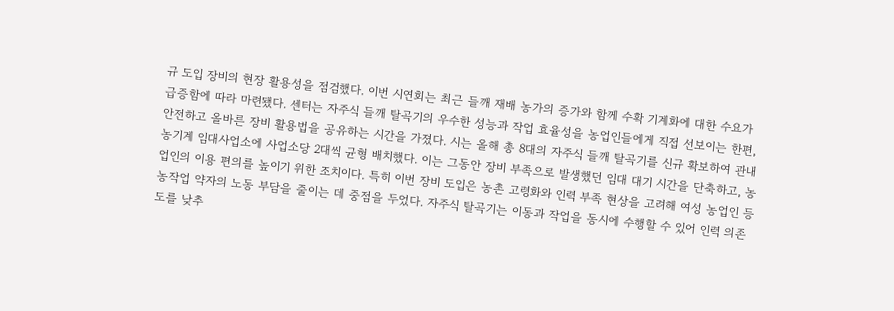규 도입 장비의 현장 활용성을 점검했다. 이번 시연회는 최근 들깨 재배 농가의 증가와 함께 수확 기계화에 대한 수요가 급증함에 따라 마련됐다. 센터는 자주식 들깨 탈곡기의 우수한 성능과 작업 효율성을 농업인들에게 직접 선보이는 한편, 안전하고 올바른 장비 활용법을 공유하는 시간을 가졌다. 시는 올해 총 8대의 자주식 들깨 탈곡기를 신규 확보하여 관내 농기계 임대사업소에 사업소당 2대씩 균형 배치했다. 이는 그동안 장비 부족으로 발생했던 임대 대기 시간을 단축하고, 농업인의 이용 편의를 높이기 위한 조치이다. 특히 이번 장비 도입은 농촌 고령화와 인력 부족 현상을 고려해 여성 농업인 등 농작업 약자의 노동 부담을 줄이는 데 중점을 두었다. 자주식 탈곡기는 이동과 작업을 동시에 수행할 수 있어 인력 의존도를 낮추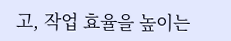고, 작업 효율을 높이는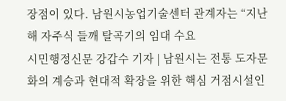장점이 있다. 남원시농업기술센터 관계자는 “지난해 자주식 들깨 탈곡기의 임대 수요
시민행정신문 강갑수 기자 | 남원시는 전통 도자문화의 계승과 현대적 확장을 위한 핵심 거점시설인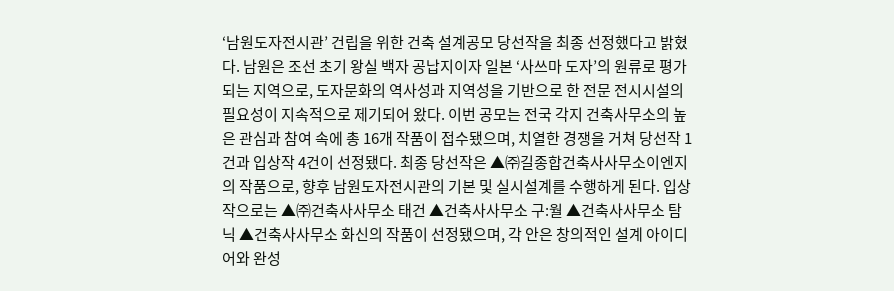‘남원도자전시관’ 건립을 위한 건축 설계공모 당선작을 최종 선정했다고 밝혔다. 남원은 조선 초기 왕실 백자 공납지이자 일본 ‘사쓰마 도자’의 원류로 평가되는 지역으로, 도자문화의 역사성과 지역성을 기반으로 한 전문 전시시설의 필요성이 지속적으로 제기되어 왔다. 이번 공모는 전국 각지 건축사무소의 높은 관심과 참여 속에 총 16개 작품이 접수됐으며, 치열한 경쟁을 거쳐 당선작 1건과 입상작 4건이 선정됐다. 최종 당선작은 ▲㈜길종합건축사사무소이엔지의 작품으로, 향후 남원도자전시관의 기본 및 실시설계를 수행하게 된다. 입상작으로는 ▲㈜건축사사무소 태건 ▲건축사사무소 구:월 ▲건축사사무소 탐닉 ▲건축사사무소 화신의 작품이 선정됐으며, 각 안은 창의적인 설계 아이디어와 완성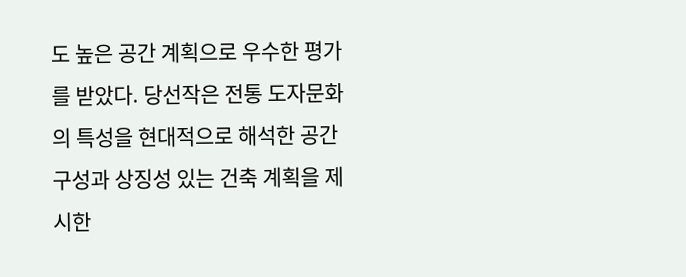도 높은 공간 계획으로 우수한 평가를 받았다. 당선작은 전통 도자문화의 특성을 현대적으로 해석한 공간 구성과 상징성 있는 건축 계획을 제시한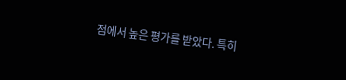점에서 높은 평가를 받았다. 특히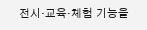전시·교육·체험 기능을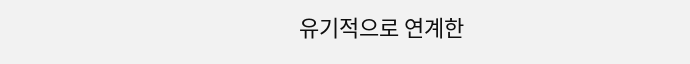유기적으로 연계한